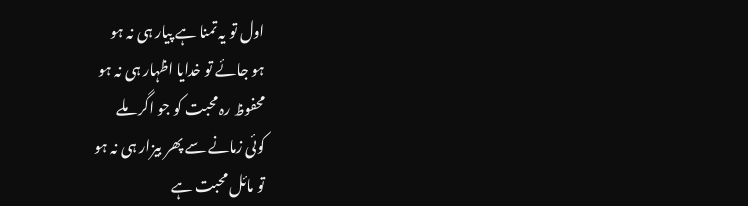اول تو یہ تمنا ہے پیار ہی نہ ہو
ہو جائے تو خدایا اظہار ہی نہ ہو
محفوظ رہ محبت کو جو اگر ملے
کوئی زمانے سے پھر بیزار ہی نہ ہو
تو مائل محبت ہے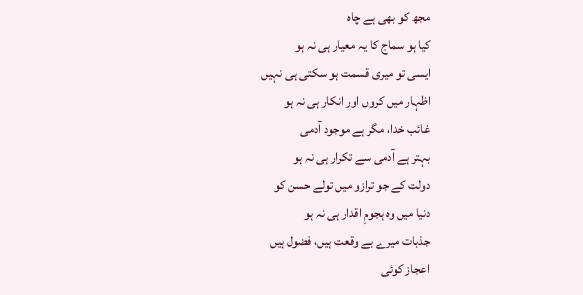مجھ کو بھی ہے چاہ
کیا ہو سماج کا یہ معیار ہی نہ ہو
ایسی تو میری قسمت ہو سکتی ہی نہیں
اظہار میں کروں اور انکار ہی نہ ہو
غائب خدا، مگر ہے موجود آدمی
بہتر ہے آدمی سے تکرار ہی نہ ہو
دولت کے جو ترازو میں تولے حسن کو
دنیا میں وہ ہجومِ اقدار ہی نہ ہو
جذبات میرے بے وقعت ہیں، فضول ہیں
اعجاز کوئی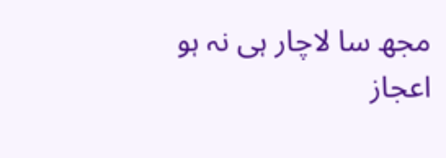مجھ سا لاچار ہی نہ ہو
اعجاز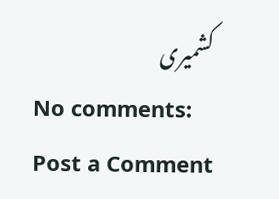کشمیری
No comments:
Post a Comment